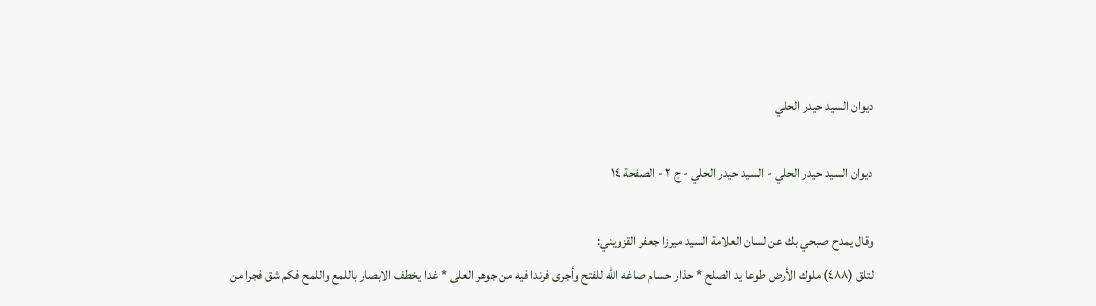ديوان السيد حيدر الحلي

ديوان السيد حيدر الحلي - السيد حيدر الحلي - ج ٢ - الصفحة ١٤

وقال يمدح صبحي بك عن لسان العلامة السيد ميرزا جعفر القزويني:
لتلق (٤٨٨) ملوك الأرض طوعا يد الصلح * حذار حسام صاغه الله للفتح وأجرى فرندا فيه من جوهر العلى * غدا يخطف الابصار باللمع واللمح فكم شق فجرا من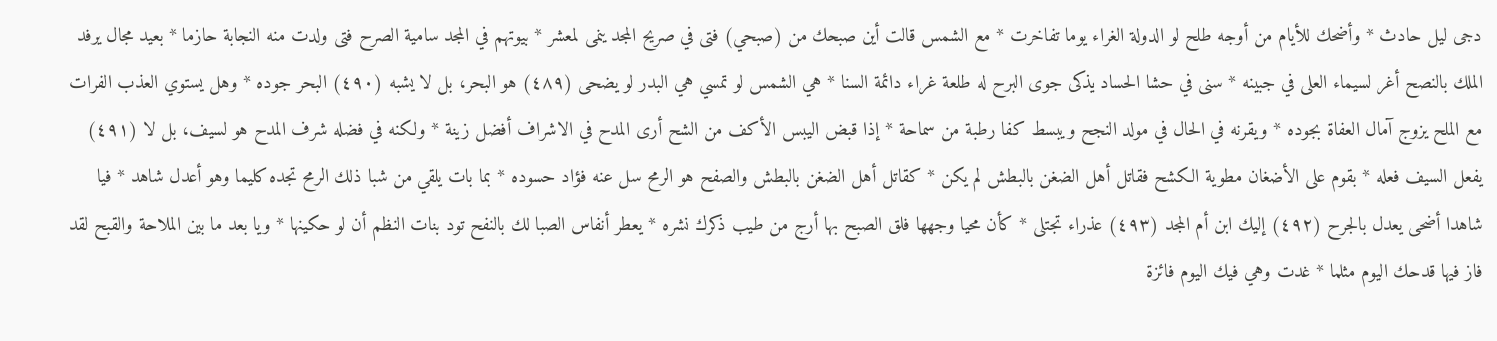دجى ليل حادث * وأضحك للأيام من أوجه طلح لو الدولة الغراء يوما تفاخرت * مع الشمس قالت أين صبحك من (صبحي) فتى في صريح المجد ينمى لمعشر * بيوتهم في المجد سامية الصرح فتى ولدت منه النجابة حازما * بعيد مجال يرفد الملك بالنصح أغر لسيماء العلى في جبينه * سنى في حشا الحساد يذكى جوى البرح له طلعة غراء دائمة السنا * هي الشمس لو تمسي هي البدر لو يضحى (٤٨٩) هو البحر، بل لا يشبه (٤٩٠) البحر جوده * وهل يستوي العذب الفرات مع الملح يزوج آمال العفاة بجوده * ويقرنه في الحال في مولد النجح ويبسط كفا رطبة من سماحة * إذا قبض اليبس الأكف من الشح أرى المدح في الاشراف أفضل زينة * ولكنه في فضله شرف المدح هو لسيف، بل لا (٤٩١) يفعل السيف فعله * بقوم على الأضغان مطوية الكشح فقاتل أهل الضغن بالبطش لم يكن * كقاتل أهل الضغن بالبطش والصفح هو الرمح سل عنه فؤاد حسوده * بما بات يلقي من شبا ذلك الرمح تجده كليما وهو أعدل شاهد * فيا شاهدا أضحى يعدل بالجرح (٤٩٢) إليك ابن أم المجد (٤٩٣) عذراء تجتلى * كأن محيا وجهها فلق الصبح بها أرج من طيب ذكرك نشره * يعطر أنفاس الصبا لك بالنفح تود بنات النظم أن لو حكينها * ويا بعد ما بين الملاحة والقبح لقد فاز فيها قدحك اليوم مثلما * غدت وهي فيك اليوم فائزة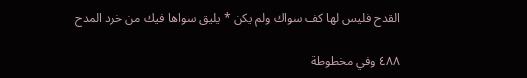القدح فليس لها كف سواك ولم يكن * يليق سواها فيك من خرد المدح

٤٨٨ وفي مخطوطة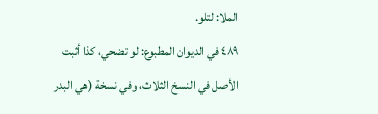الملا: لتلو.
٤٨٩ في الديوان المطبوع: لو تضحي، كذا أثبت الأصل في النسخ الثلاث، وفي نسخة (هي البدر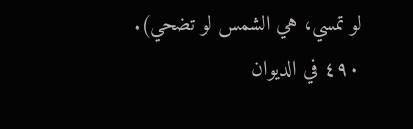لو تمسي، هي الشمس لو تضحي).
٤٩٠ في الديوان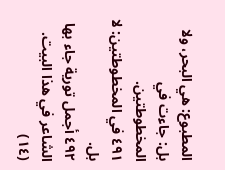المطبوع: هي البحر، ولا بل: جاءت في المخطوطتين.
٤٩١ في المخطوطتين: لا بل.
٤٩٢ أجمل تورية جاء بها الشاعر في هذا البيت.
(١٤)